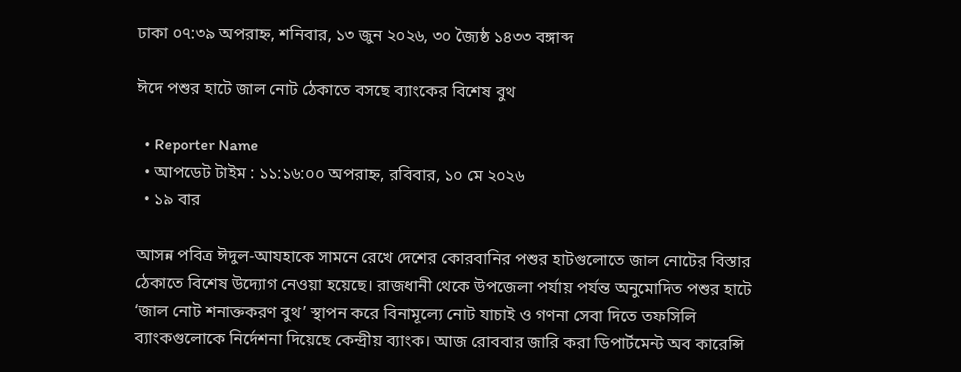ঢাকা ০৭:৩৯ অপরাহ্ন, শনিবার, ১৩ জুন ২০২৬, ৩০ জ্যৈষ্ঠ ১৪৩৩ বঙ্গাব্দ

ঈদে পশুর হাটে জাল নোট ঠেকাতে বসছে ব্যাংকের বিশেষ বুথ

  • Reporter Name
  • আপডেট টাইম : ১১:১৬:০০ অপরাহ্ন, রবিবার, ১০ মে ২০২৬
  • ১৯ বার

আসন্ন পবিত্র ঈদুল-আযহাকে সামনে রেখে দেশের কোরবানির পশুর হাটগুলোতে জাল নোটের বিস্তার ঠেকাতে বিশেষ উদ্যোগ নেওয়া হয়েছে। রাজধানী থেকে উপজেলা পর্যায় পর্যন্ত অনুমোদিত পশুর হাটে ‘জাল নোট শনাক্তকরণ বুথ’ স্থাপন করে বিনামূল্যে নোট যাচাই ও গণনা সেবা দিতে তফসিলি ব্যাংকগুলোকে নির্দেশনা দিয়েছে কেন্দ্রীয় ব্যাংক। আজ রোববার জারি করা ডিপার্টমেন্ট অব কারেন্সি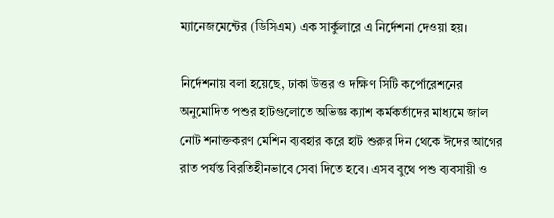ম্যানেজমেন্টের (ডিসিএম) এক সার্কুলারে এ নির্দেশনা দেওয়া হয়।

নির্দেশনায় বলা হয়েছে, ঢাকা উত্তর ও দক্ষিণ সিটি কর্পোরেশনের অনুমোদিত পশুর হাটগুলোতে অভিজ্ঞ ক্যাশ কর্মকর্তাদের মাধ্যমে জাল নোট শনাক্তকরণ মেশিন ব্যবহার করে হাট শুরুর দিন থেকে ঈদের আগের রাত পর্যন্ত বিরতিহীনভাবে সেবা দিতে হবে। এসব বুথে পশু ব্যবসায়ী ও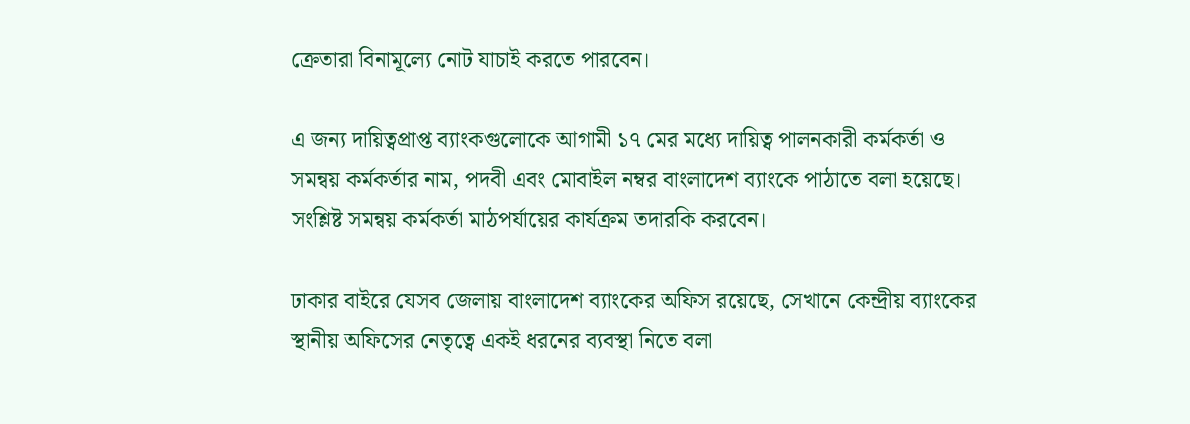ক্রেতারা বিনামূল্যে নোট যাচাই করতে পারবেন।

এ জন্য দায়িত্বপ্রাপ্ত ব্যাংকগুলোকে আগামী ১৭ মের মধ্যে দায়িত্ব পালনকারী কর্মকর্তা ও সমন্বয় কর্মকর্তার নাম, পদবী এবং মোবাইল নম্বর বাংলাদেশ ব্যাংকে পাঠাতে বলা হয়েছে। সংশ্লিষ্ট সমন্বয় কর্মকর্তা মাঠপর্যায়ের কার্যক্রম তদারকি করবেন।

ঢাকার বাইরে যেসব জেলায় বাংলাদেশ ব্যাংকের অফিস রয়েছে, সেখানে কেন্দ্রীয় ব্যাংকের স্থানীয় অফিসের নেতৃত্বে একই ধরনের ব্যবস্থা নিতে বলা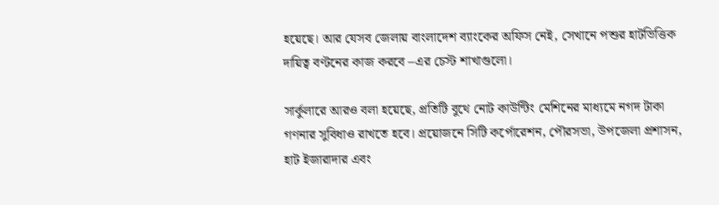হয়েছে। আর যেসব জেলায় বাংলাদেশ ব্যাংকের অফিস নেই, সেখানে পশুর হাটভিত্তিক দায়িত্ব বণ্টনের কাজ করবে –এর চেস্ট শাখাগুলো।

সার্কুলারে আরও বলা হয়েছে, প্রতিটি বুথে নোট কাউন্টিং মেশিনের মাধ্যমে নগদ টাকা গণনার সুবিধাও রাখতে হবে। প্রয়োজনে সিটি কর্পোরেশন, পৌরসভা, উপজেলা প্রশাসন, হাট ইজারাদার এবং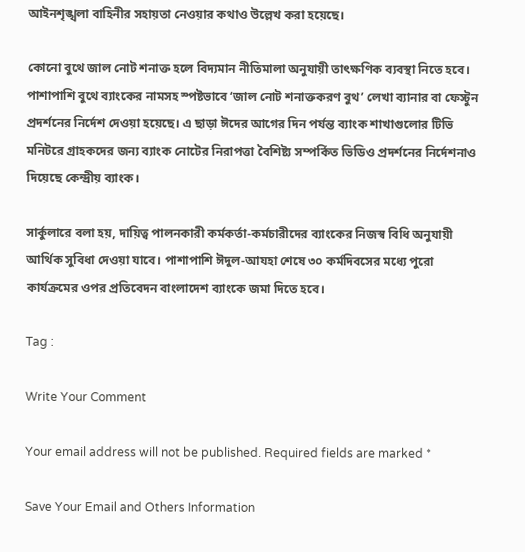আইনশৃঙ্খলা বাহিনীর সহায়তা নেওয়ার কথাও উল্লেখ করা হয়েছে।

কোনো বুথে জাল নোট শনাক্ত হলে বিদ্যমান নীতিমালা অনুযায়ী তাৎক্ষণিক ব্যবস্থা নিতে হবে। পাশাপাশি বুথে ব্যাংকের নামসহ স্পষ্টভাবে ‘জাল নোট শনাক্তকরণ বুথ’ লেখা ব্যানার বা ফেস্টুন প্রদর্শনের নির্দেশ দেওয়া হয়েছে। এ ছাড়া ঈদের আগের দিন পর্যন্ত ব্যাংক শাখাগুলোর টিভি মনিটরে গ্রাহকদের জন্য ব্যাংক নোটের নিরাপত্তা বৈশিষ্ট্য সম্পর্কিত ভিডিও প্রদর্শনের নির্দেশনাও দিয়েছে কেন্দ্রীয় ব্যাংক।

সার্কুলারে বলা হয়, দায়িত্ব পালনকারী কর্মকর্তা-কর্মচারীদের ব্যাংকের নিজস্ব বিধি অনুযায়ী আর্থিক সুবিধা দেওয়া যাবে। পাশাপাশি ঈদুল-আযহা শেষে ৩০ কর্মদিবসের মধ্যে পুরো কার্যক্রমের ওপর প্রতিবেদন বাংলাদেশ ব্যাংকে জমা দিতে হবে।

Tag :

Write Your Comment

Your email address will not be published. Required fields are marked *

Save Your Email and Others Information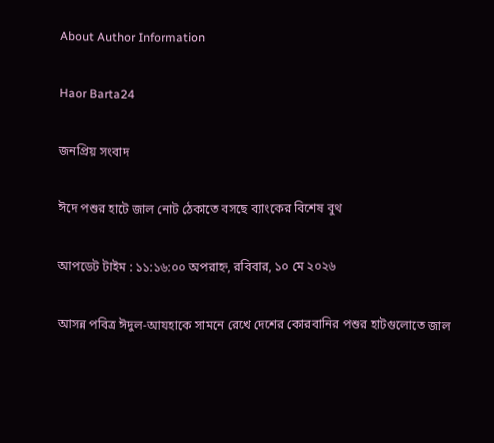About Author Information

Haor Barta24

জনপ্রিয় সংবাদ

ঈদে পশুর হাটে জাল নোট ঠেকাতে বসছে ব্যাংকের বিশেষ বুথ

আপডেট টাইম : ১১:১৬:০০ অপরাহ্ন, রবিবার, ১০ মে ২০২৬

আসন্ন পবিত্র ঈদুল-আযহাকে সামনে রেখে দেশের কোরবানির পশুর হাটগুলোতে জাল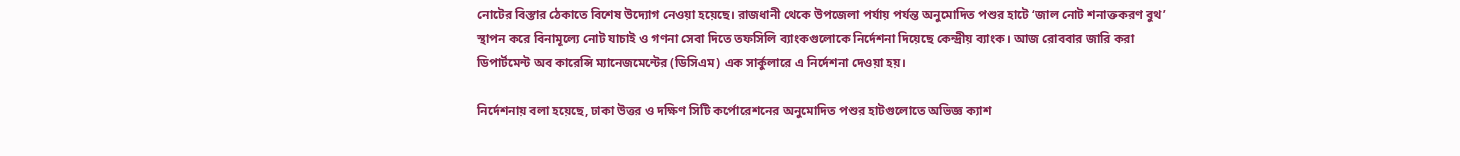নোটের বিস্তার ঠেকাতে বিশেষ উদ্যোগ নেওয়া হয়েছে। রাজধানী থেকে উপজেলা পর্যায় পর্যন্ত অনুমোদিত পশুর হাটে ‘জাল নোট শনাক্তকরণ বুথ’ স্থাপন করে বিনামূল্যে নোট যাচাই ও গণনা সেবা দিতে তফসিলি ব্যাংকগুলোকে নির্দেশনা দিয়েছে কেন্দ্রীয় ব্যাংক। আজ রোববার জারি করা ডিপার্টমেন্ট অব কারেন্সি ম্যানেজমেন্টের (ডিসিএম) এক সার্কুলারে এ নির্দেশনা দেওয়া হয়।

নির্দেশনায় বলা হয়েছে, ঢাকা উত্তর ও দক্ষিণ সিটি কর্পোরেশনের অনুমোদিত পশুর হাটগুলোতে অভিজ্ঞ ক্যাশ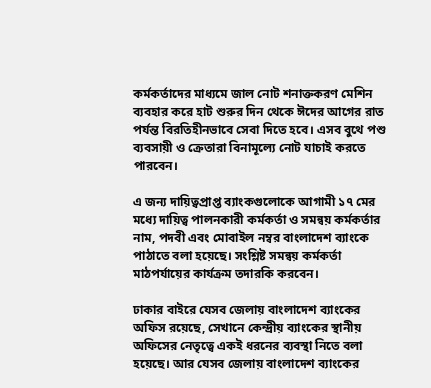কর্মকর্তাদের মাধ্যমে জাল নোট শনাক্তকরণ মেশিন ব্যবহার করে হাট শুরুর দিন থেকে ঈদের আগের রাত পর্যন্ত বিরতিহীনভাবে সেবা দিতে হবে। এসব বুথে পশু ব্যবসায়ী ও ক্রেতারা বিনামূল্যে নোট যাচাই করতে পারবেন।

এ জন্য দায়িত্বপ্রাপ্ত ব্যাংকগুলোকে আগামী ১৭ মের মধ্যে দায়িত্ব পালনকারী কর্মকর্তা ও সমন্বয় কর্মকর্তার নাম, পদবী এবং মোবাইল নম্বর বাংলাদেশ ব্যাংকে পাঠাতে বলা হয়েছে। সংশ্লিষ্ট সমন্বয় কর্মকর্তা মাঠপর্যায়ের কার্যক্রম তদারকি করবেন।

ঢাকার বাইরে যেসব জেলায় বাংলাদেশ ব্যাংকের অফিস রয়েছে, সেখানে কেন্দ্রীয় ব্যাংকের স্থানীয় অফিসের নেতৃত্বে একই ধরনের ব্যবস্থা নিতে বলা হয়েছে। আর যেসব জেলায় বাংলাদেশ ব্যাংকের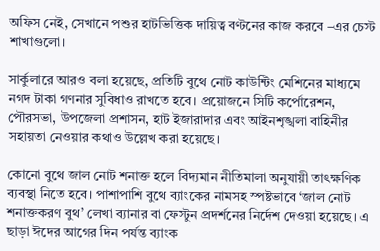অফিস নেই, সেখানে পশুর হাটভিত্তিক দায়িত্ব বণ্টনের কাজ করবে –এর চেস্ট শাখাগুলো।

সার্কুলারে আরও বলা হয়েছে, প্রতিটি বুথে নোট কাউন্টিং মেশিনের মাধ্যমে নগদ টাকা গণনার সুবিধাও রাখতে হবে। প্রয়োজনে সিটি কর্পোরেশন, পৌরসভা, উপজেলা প্রশাসন, হাট ইজারাদার এবং আইনশৃঙ্খলা বাহিনীর সহায়তা নেওয়ার কথাও উল্লেখ করা হয়েছে।

কোনো বুথে জাল নোট শনাক্ত হলে বিদ্যমান নীতিমালা অনুযায়ী তাৎক্ষণিক ব্যবস্থা নিতে হবে। পাশাপাশি বুথে ব্যাংকের নামসহ স্পষ্টভাবে ‘জাল নোট শনাক্তকরণ বুথ’ লেখা ব্যানার বা ফেস্টুন প্রদর্শনের নির্দেশ দেওয়া হয়েছে। এ ছাড়া ঈদের আগের দিন পর্যন্ত ব্যাংক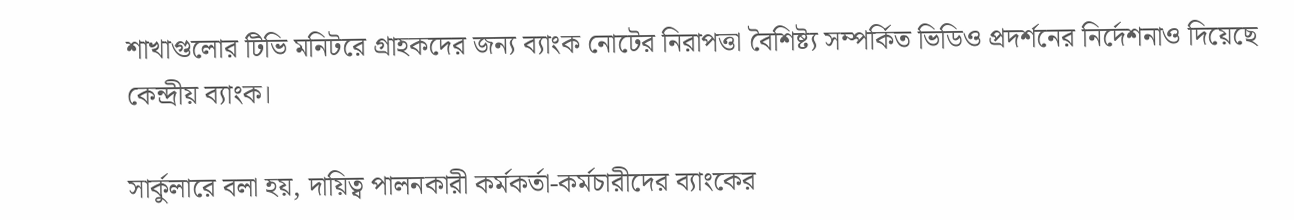শাখাগুলোর টিভি মনিটরে গ্রাহকদের জন্য ব্যাংক নোটের নিরাপত্তা বৈশিষ্ট্য সম্পর্কিত ভিডিও প্রদর্শনের নির্দেশনাও দিয়েছে কেন্দ্রীয় ব্যাংক।

সার্কুলারে বলা হয়, দায়িত্ব পালনকারী কর্মকর্তা-কর্মচারীদের ব্যাংকের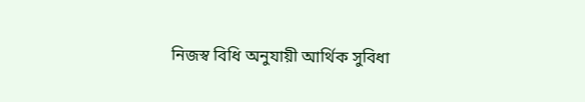নিজস্ব বিধি অনুযায়ী আর্থিক সুবিধা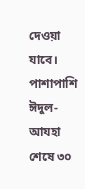দেওয়া যাবে। পাশাপাশি ঈদুল-আযহা শেষে ৩০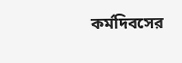কর্মদিবসের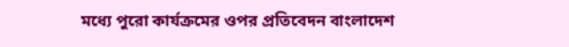মধ্যে পুরো কার্যক্রমের ওপর প্রতিবেদন বাংলাদেশ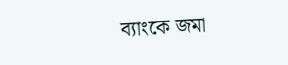ব্যাংকে জমা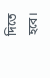দিতে হবে।